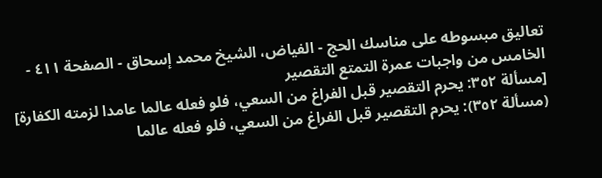تعاليق مبسوطه على مناسك الحج - الفياض، الشيخ محمد إسحاق - الصفحة ٤١١ - الخامس من واجبات عمرة التمتع التقصير
[مسألة ٣٥٢: يحرم التقصير قبل الفراغ من السعي، فلو فعله عالما عامدا لزمته الكفارة]
(مسألة ٣٥٢): يحرم التقصير قبل الفراغ من السعي، فلو فعله عالما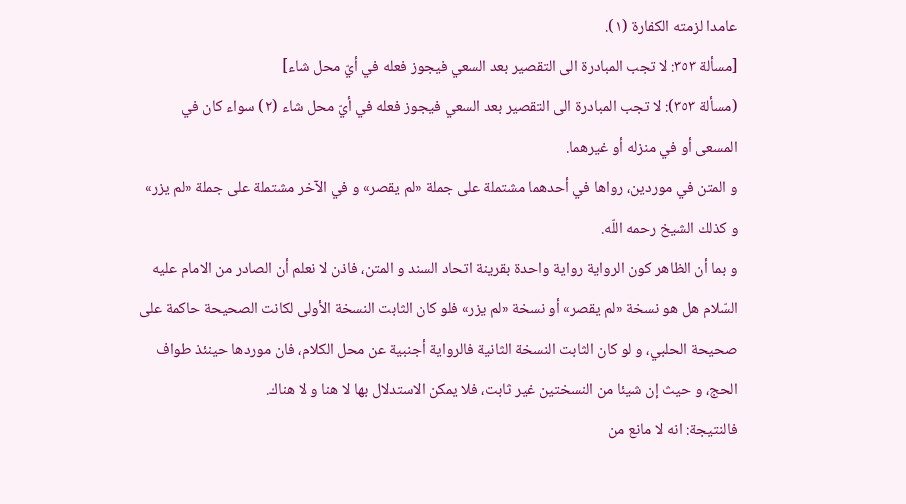عامدا لزمته الكفارة (١).
[مسألة ٣٥٣: لا تجب المبادرة الى التقصير بعد السعي فيجوز فعله في أيّ محل شاء]
(مسألة ٣٥٣): لا تجب المبادرة الى التقصير بعد السعي فيجوز فعله في أيّ محل شاء (٢) سواء كان في المسعى أو في منزله أو غيرهما.
و المتن في موردين، رواها في أحدهما مشتملة على جملة «لم يقصر» و في الآخر مشتملة على جملة «لم يزر» و كذلك الشيخ رحمه اللّه.
و بما أن الظاهر كون الرواية رواية واحدة بقرينة اتحاد السند و المتن، فاذن لا نعلم أن الصادر من الامام عليه السّلام هل هو نسخة «لم يقصر» أو نسخة «لم يزر» فلو كان الثابت النسخة الأولى لكانت الصحيحة حاكمة على صحيحة الحلبي، و لو كان الثابت النسخة الثانية فالرواية أجنبية عن محل الكلام، فان موردها حينئذ طواف الحج، و حيث إن شيئا من النسختين غير ثابت، فلا يمكن الاستدلال بها لا هنا و لا هناك.
فالنتيجة: انه لا مانع من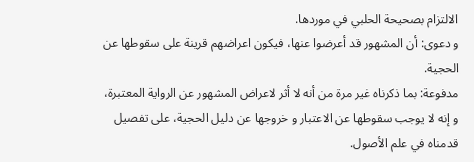الالتزام بصحيحة الحلبي في موردها.
و دعوى: أن المشهور قد أعرضوا عنها، فيكون اعراضهم قرينة على سقوطها عن الحجية.
مدفوعة: بما ذكرناه غير مرة من أنه لا أثر لاعراض المشهور عن الرواية المعتبرة، و إنه لا يوجب سقوطها عن الاعتبار و خروجها عن دليل الحجية، على تفصيل قدمناه في علم الأصول.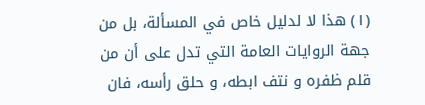(١) هذا لا لدليل خاص في المسألة، بل من جهة الروايات العامة التي تدل على أن من قلم ظفره و نتف ابطه، و حلق رأسه، فان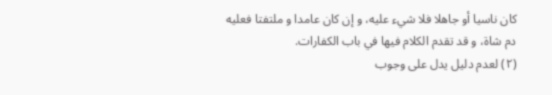كان ناسيا أو جاهلا فلا شيء عليه، و إن كان عامدا و ملتفتا فعليه دم شاة، و قد تقدم الكلام فيها في باب الكفارات.
(٢) لعدم دليل يدل على وجوب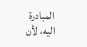المبادرة اليه، لأن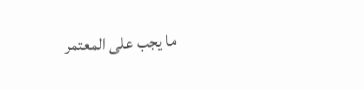ما يجب على المعتمر